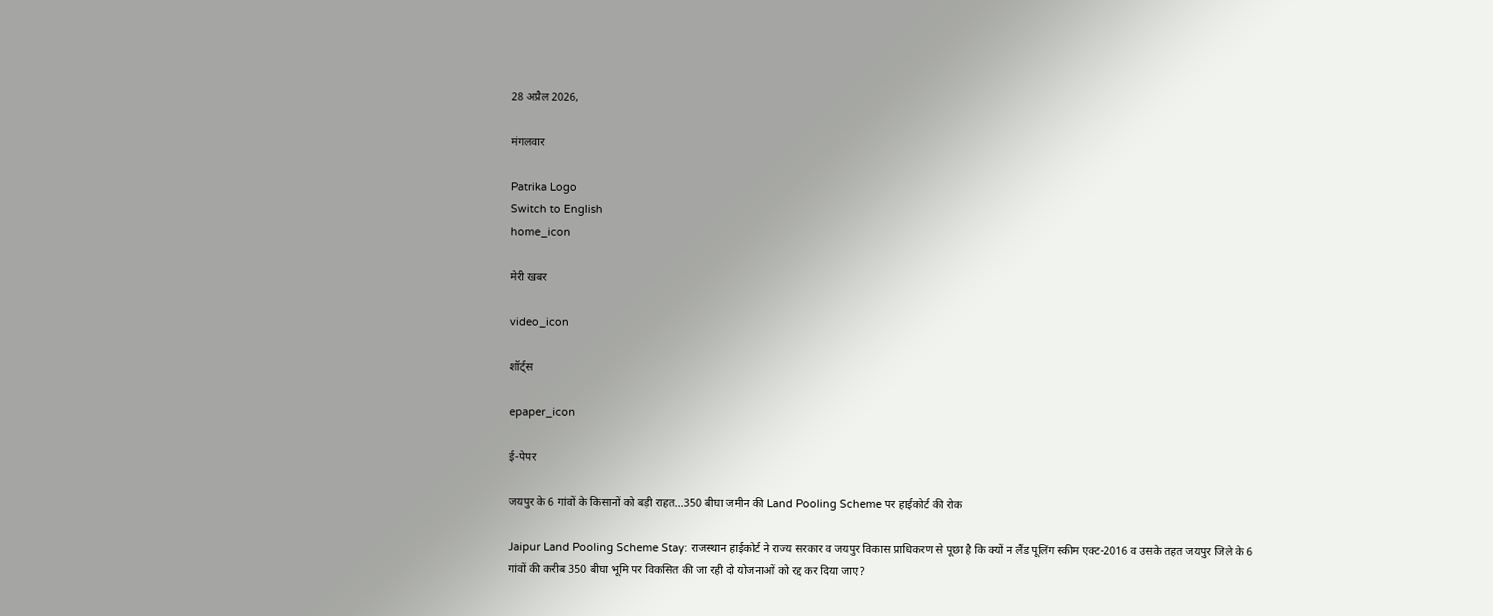28 अप्रैल 2026,

मंगलवार

Patrika Logo
Switch to English
home_icon

मेरी खबर

video_icon

शॉर्ट्स

epaper_icon

ई-पेपर

जयपुर के 6 गांवों के किसानों को बड़ी राहत…350 बीघा जमीन की Land Pooling Scheme पर हाईकोर्ट की रोक

Jaipur Land Pooling Scheme Stay: राजस्थान हाईकोर्ट ने राज्य सरकार व जयपुर विकास प्राधिकरण से पूछा है कि क्यों न लैंड पूलिंग स्कीम एक्ट-2016 व उसके तहत जयपुर जिले के 6 गांवों की करीब 350 बीघा भूमि पर विकसित की जा रही दो योजनाओं को रद्द कर दिया जाए?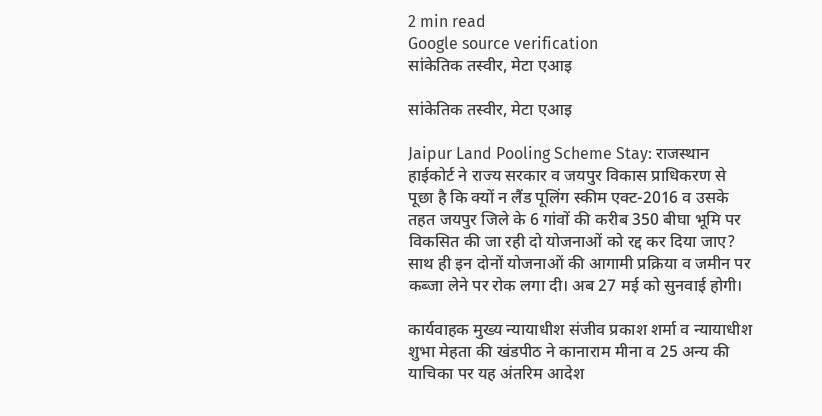2 min read
Google source verification
सांकेतिक तस्वीर, मेटा एआइ

सांकेतिक तस्वीर, मेटा एआइ

Jaipur Land Pooling Scheme Stay: राजस्थान हाईकोर्ट ने राज्य सरकार व जयपुर विकास प्राधिकरण से पूछा है कि क्यों न लैंड पूलिंग स्कीम एक्ट-2016 व उसके तहत जयपुर जिले के 6 गांवों की करीब 350 बीघा भूमि पर विकसित की जा रही दो योजनाओं को रद्द कर दिया जाए? साथ ही इन दोनों योजनाओं की आगामी प्रक्रिया व जमीन पर कब्जा लेने पर रोक लगा दी। अब 27 मई को सुनवाई होगी।

कार्यवाहक मुख्य न्यायाधीश संजीव प्रकाश शर्मा व न्यायाधीश शुभा मेहता की खंडपीठ ने कानाराम मीना व 25 अन्य की याचिका पर यह अंतरिम आदेश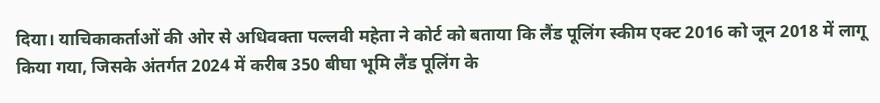दिया। याचिकाकर्ताओं की ओर से अधिवक्ता पल्लवी महेता ने कोर्ट को बताया कि लैंड पूलिंग स्कीम एक्ट 2016 को जून 2018 में लागू किया गया, जिसके अंतर्गत 2024 में करीब 350 बीघा भूमि लैंड पूलिंग के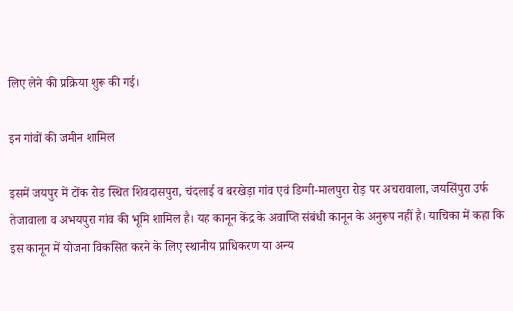लिए लेने की प्रक्रिया शुरू की गई।

इन गांवों की जमीन शामिल

इसमें जयपुर में टोंक रोड स्थित शिवदासपुरा, चंदलाई व बरखेड़ा गांव एवं डिग्गी-मालपुरा रोड़ पर अचरावाला, जयसिंपुरा उर्फ तेजावाला व अभयपुरा गांव की भूमि शामिल है। यह कानून केंद्र के अवाप्ति संबंधी कानून के अनुरूप नहीं है। याचिका में कहा कि इस कानून में योजना विकसित करने के लिए स्थानीय प्राधिकरण या अन्य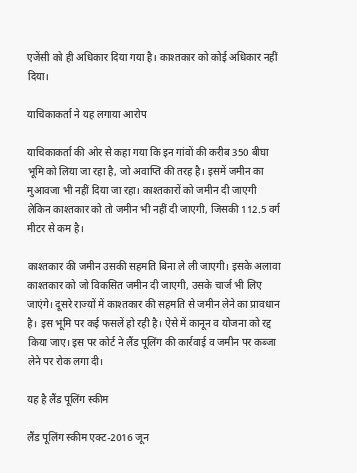एजेंसी को ही अधिकार दिया गया है। काश्तकार को कोई अधिकार नहीं दिया।

याचिकाकर्ता ने यह लगाया आरोप

याचिकाकर्ता की ओर से कहा गया कि इन गांवों की करीब 350 बीघा भूमि को लिया जा रहा है, जो अवाप्ति की तरह है। इसमें जमीन का मुआवजा भी नहीं दिया जा रहा। काश्तकारों को जमीन दी जाएगी लेकिन काश्तकार को तो जमीन भी नहीं दी जाएगी, जिसकी 112.5 वर्ग मीटर से कम है।

काश्तकार की जमीन उसकी सहमति बिना ले ली जाएगी। इसके अलावा काश्तकार को जो विकसित जमीन दी जाएगी, उसके चार्ज भी लिए जाएंगे। दूसरे राज्यों में काश्तकार की सहमति से जमीन लेने का प्रावधान है। इस भूमि पर कई फसलें हो रही है। ऐसे में कानून व योजना को रद्द किया जाए। इस पर कोर्ट ने लैंड पूलिंग की कार्रवाई व जमीन पर कब्जा लेने पर रोक लगा दी।

यह है लैंड पूलिंग स्कीम

लैंड पूलिंग स्कीम एक्ट-2016 जून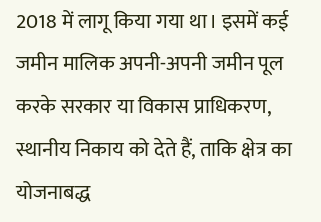2018 में लागू किया गया था। इसमें कई जमीन मालिक अपनी-अपनी जमीन पूल करके सरकार या विकास प्राधिकरण, स्थानीय निकाय को देते हैं, ताकि क्षेत्र का योजनाबद्ध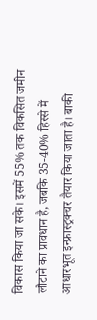विकास किया जा सके। इसमें 55% तक विकसित जमीन लौटाने का प्रावधान है, जबकि 35-40% हिस्से में आधारभूत इन्फ्रास्ट्रक्चर तैयार किया जाता है। बाकी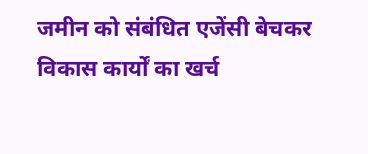जमीन को संबंधित एजेंसी बेचकर विकास कार्यों का खर्च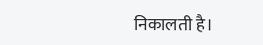निकालती है।